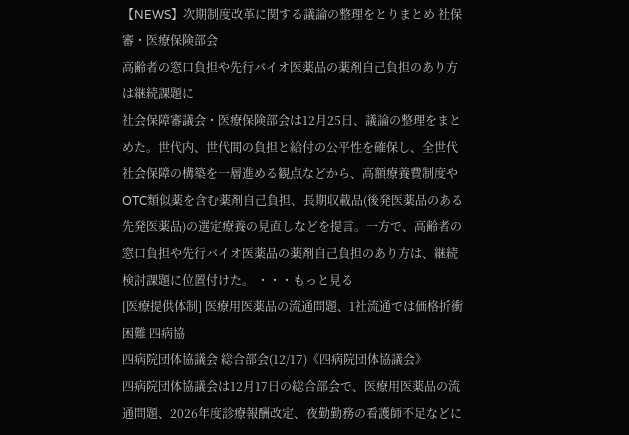【NEWS】次期制度改革に関する議論の整理をとりまとめ 社保審・医療保険部会
高齢者の窓口負担や先行バイオ医薬品の薬剤自己負担のあり方は継続課題に
社会保障審議会・医療保険部会は12月25日、議論の整理をまとめた。世代内、世代間の負担と給付の公平性を確保し、全世代社会保障の構築を一層進める観点などから、高額療養費制度やOTC類似薬を含む薬剤自己負担、長期収載品(後発医薬品のある先発医薬品)の選定療養の見直しなどを提言。一方で、高齢者の窓口負担や先行バイオ医薬品の薬剤自己負担のあり方は、継続検討課題に位置付けた。 ・・・もっと見る
[医療提供体制] 医療用医薬品の流通問題、1社流通では価格折衝困難 四病協
四病院団体協議会 総合部会(12/17)《四病院団体協議会》
四病院団体協議会は12月17日の総合部会で、医療用医薬品の流通問題、2026年度診療報酬改定、夜勤勤務の看護師不足などに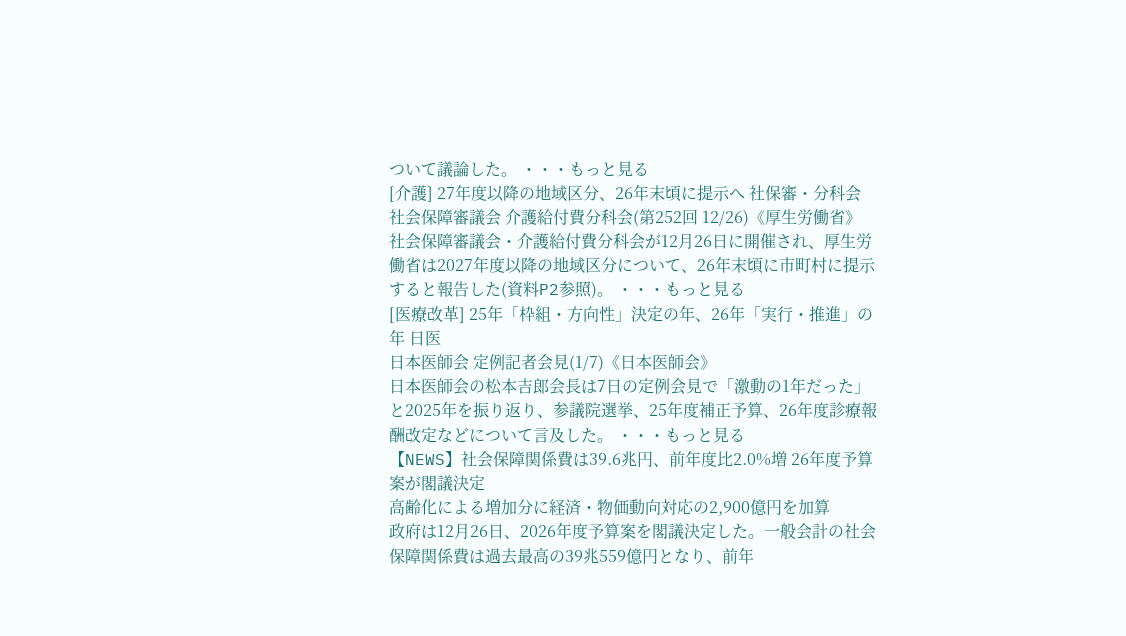ついて議論した。 ・・・もっと見る
[介護] 27年度以降の地域区分、26年末頃に提示へ 社保審・分科会
社会保障審議会 介護給付費分科会(第252回 12/26)《厚生労働省》
社会保障審議会・介護給付費分科会が12月26日に開催され、厚生労働省は2027年度以降の地域区分について、26年末頃に市町村に提示すると報告した(資料P2参照)。 ・・・もっと見る
[医療改革] 25年「枠組・方向性」決定の年、26年「実行・推進」の年 日医
日本医師会 定例記者会見(1/7)《日本医師会》
日本医師会の松本吉郎会長は7日の定例会見で「激動の1年だった」と2025年を振り返り、参議院選挙、25年度補正予算、26年度診療報酬改定などについて言及した。 ・・・もっと見る
【NEWS】社会保障関係費は39.6兆円、前年度比2.0%増 26年度予算案が閣議決定
高齢化による増加分に経済・物価動向対応の2,900億円を加算
政府は12月26日、2026年度予算案を閣議決定した。一般会計の社会保障関係費は過去最高の39兆559億円となり、前年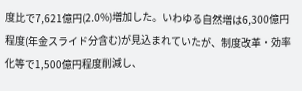度比で7,621億円(2.0%)増加した。いわゆる自然増は6,300億円程度(年金スライド分含む)が見込まれていたが、制度改革・効率化等で1,500億円程度削減し、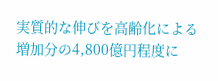実質的な伸びを高齢化による増加分の4,800億円程度に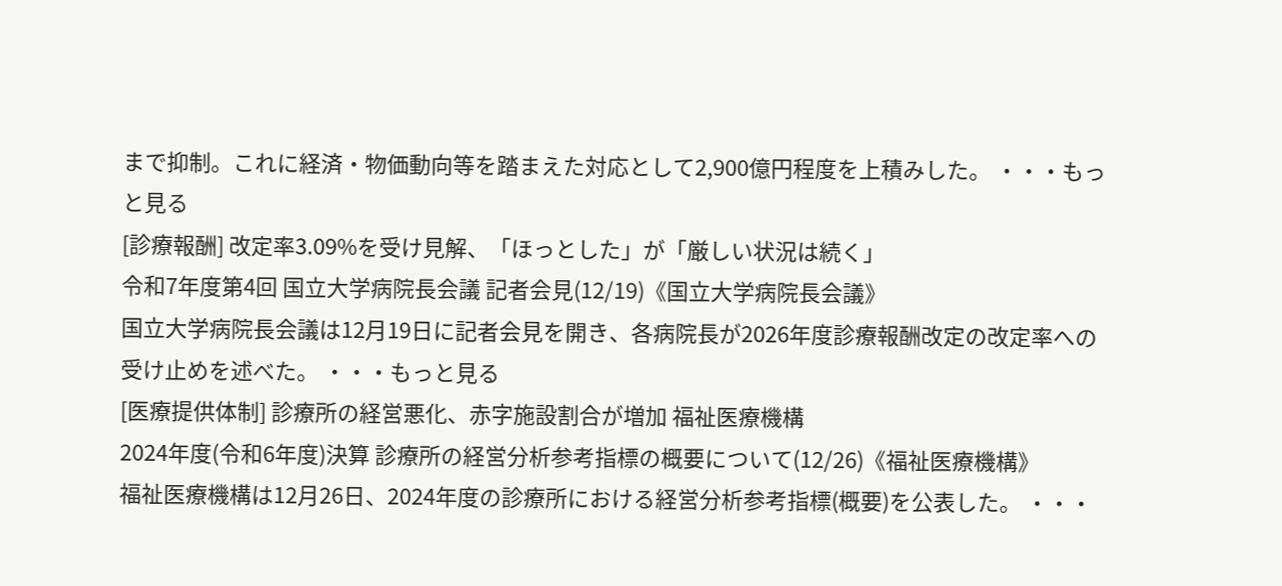まで抑制。これに経済・物価動向等を踏まえた対応として2,900億円程度を上積みした。 ・・・もっと見る
[診療報酬] 改定率3.09%を受け見解、「ほっとした」が「厳しい状況は続く」
令和7年度第4回 国立大学病院長会議 記者会見(12/19)《国立大学病院長会議》
国立大学病院長会議は12月19日に記者会見を開き、各病院長が2026年度診療報酬改定の改定率への受け止めを述べた。 ・・・もっと見る
[医療提供体制] 診療所の経営悪化、赤字施設割合が増加 福祉医療機構
2024年度(令和6年度)決算 診療所の経営分析参考指標の概要について(12/26)《福祉医療機構》
福祉医療機構は12月26日、2024年度の診療所における経営分析参考指標(概要)を公表した。 ・・・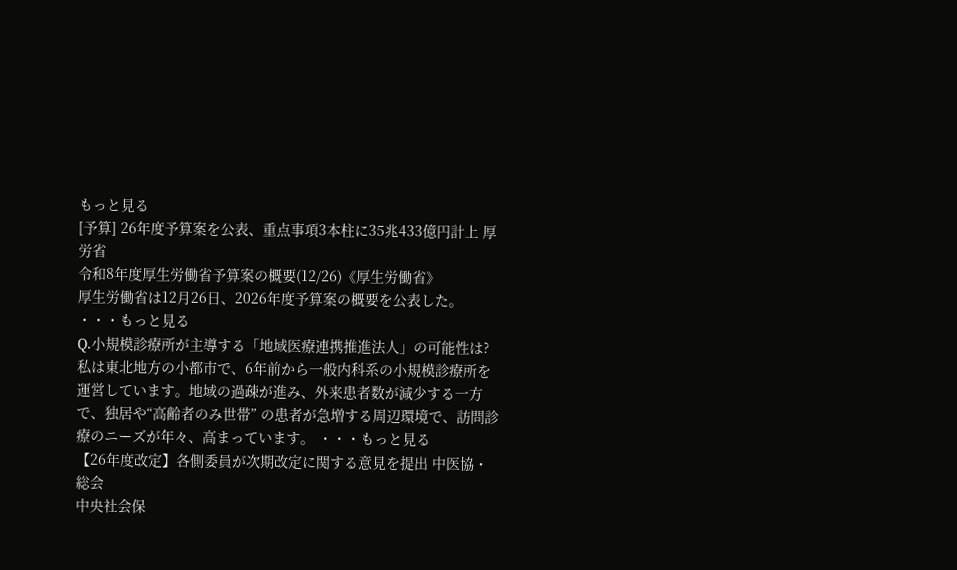もっと見る
[予算] 26年度予算案を公表、重点事項3本柱に35兆433億円計上 厚労省
令和8年度厚生労働省予算案の概要(12/26)《厚生労働省》
厚生労働省は12月26日、2026年度予算案の概要を公表した。 ・・・もっと見る
Q.小規模診療所が主導する「地域医療連携推進法人」の可能性は?
私は東北地方の小都市で、6年前から一般内科系の小規模診療所を運営しています。地域の過疎が進み、外来患者数が減少する一方で、独居や“高齢者のみ世帯” の患者が急増する周辺環境で、訪問診療のニーズが年々、高まっています。 ・・・もっと見る
【26年度改定】各側委員が次期改定に関する意見を提出 中医協・総会
中央社会保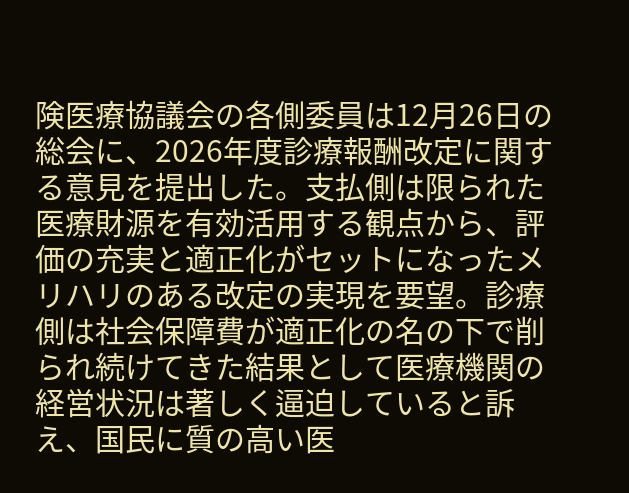険医療協議会の各側委員は12月26日の総会に、2026年度診療報酬改定に関する意見を提出した。支払側は限られた医療財源を有効活用する観点から、評価の充実と適正化がセットになったメリハリのある改定の実現を要望。診療側は社会保障費が適正化の名の下で削られ続けてきた結果として医療機関の経営状況は著しく逼迫していると訴え、国民に質の高い医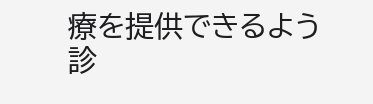療を提供できるよう診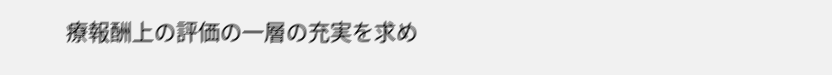療報酬上の評価の一層の充実を求め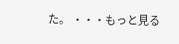た。 ・・・もっと見る